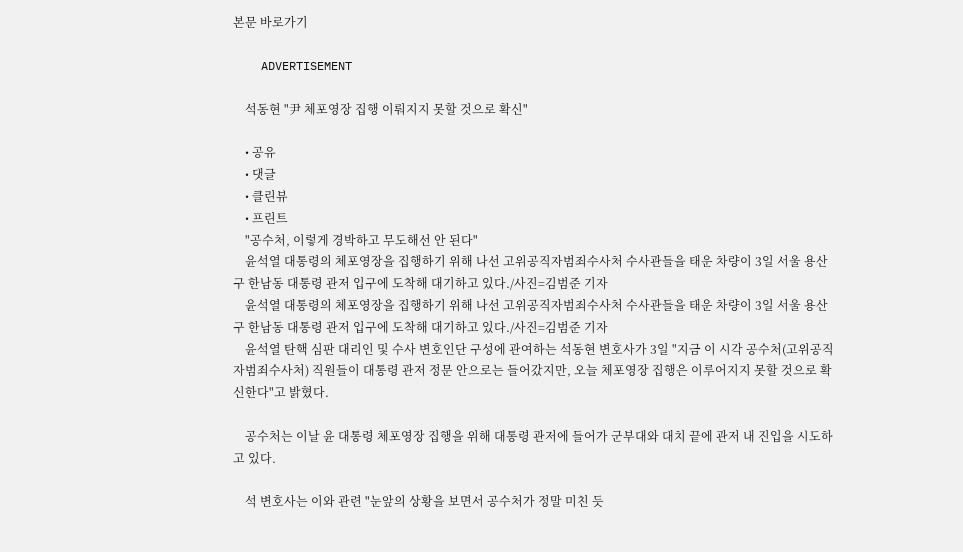본문 바로가기

    ADVERTISEMENT

    석동현 "尹 체포영장 집행 이뤄지지 못할 것으로 확신"

    • 공유
    • 댓글
    • 클린뷰
    • 프린트
    "공수처, 이렇게 경박하고 무도해선 안 된다"
    윤석열 대통령의 체포영장을 집행하기 위해 나선 고위공직자범죄수사처 수사관들을 태운 차량이 3일 서울 용산구 한남동 대통령 관저 입구에 도착해 대기하고 있다./사진=김범준 기자
    윤석열 대통령의 체포영장을 집행하기 위해 나선 고위공직자범죄수사처 수사관들을 태운 차량이 3일 서울 용산구 한남동 대통령 관저 입구에 도착해 대기하고 있다./사진=김범준 기자
    윤석열 탄핵 심판 대리인 및 수사 변호인단 구성에 관여하는 석동현 변호사가 3일 "지금 이 시각 공수처(고위공직자범죄수사처) 직원들이 대통령 관저 정문 안으로는 들어갔지만, 오늘 체포영장 집행은 이루어지지 못할 것으로 확신한다"고 밝혔다.

    공수처는 이날 윤 대통령 체포영장 집행을 위해 대통령 관저에 들어가 군부대와 대치 끝에 관저 내 진입을 시도하고 있다.

    석 변호사는 이와 관련 "눈앞의 상황을 보면서 공수처가 정말 미친 듯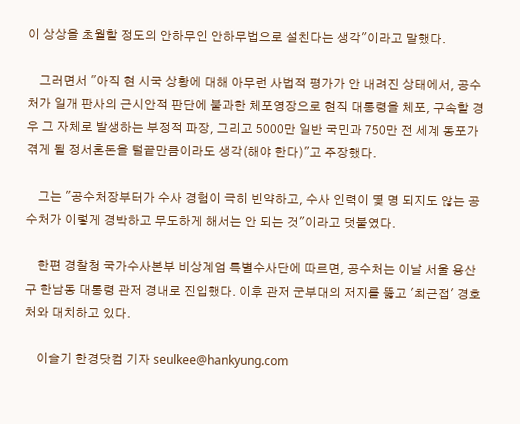이 상상을 초월할 정도의 안하무인 안하무법으로 설친다는 생각"이라고 말했다.

    그러면서 "아직 현 시국 상황에 대해 아무런 사법적 평가가 안 내려진 상태에서, 공수처가 일개 판사의 근시안적 판단에 불과한 체포영장으로 현직 대통령을 체포, 구속할 경우 그 자체로 발생하는 부정적 파장, 그리고 5000만 일반 국민과 750만 전 세계 동포가 겪게 될 정서혼돈을 털끝만큼이라도 생각(해야 한다)"고 주장했다.

    그는 "공수처장부터가 수사 경험이 극히 빈약하고, 수사 인력이 몇 명 되지도 않는 공수처가 이렇게 경박하고 무도하게 해서는 안 되는 것"이라고 덧붙였다.

    한편 경찰청 국가수사본부 비상계엄 특별수사단에 따르면, 공수처는 이날 서울 용산구 한남동 대통령 관저 경내로 진입했다. 이후 관저 군부대의 저지를 뚫고 '최근접' 경호처와 대치하고 있다.

    이슬기 한경닷컴 기자 seulkee@hankyung.com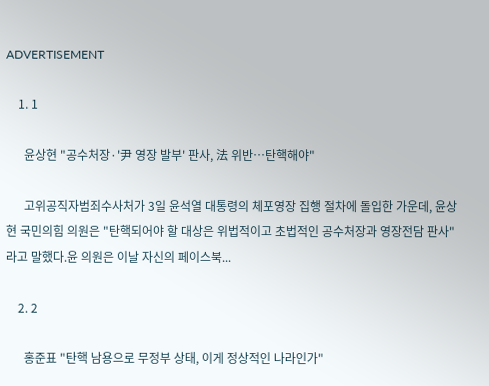ADVERTISEMENT

    1. 1

      윤상현 "공수처장·'尹 영장 발부' 판사, 法 위반…탄핵해야"

      고위공직자범죄수사처가 3일 윤석열 대통령의 체포영장 집행 절차에 돌입한 가운데, 윤상현 국민의힘 의원은 "탄핵되어야 할 대상은 위법적이고 초법적인 공수처장과 영장전담 판사"라고 말했다.윤 의원은 이날 자신의 페이스북...

    2. 2

      홍준표 "탄핵 남용으로 무정부 상태, 이게 정상적인 나라인가"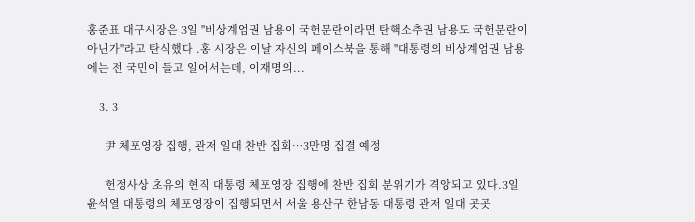홍준표 대구시장은 3일 "비상계엄권 남용이 국헌문란이라면 탄핵소추권 남용도 국헌문란이 아닌가"라고 탄식했다 .홍 시장은 이날 자신의 페이스북을 통해 "대통령의 비상계엄권 남용에는 전 국민이 들고 일어서는데, 이재명의...

    3. 3

      尹 체포영장 집행, 관저 일대 찬반 집회…3만명 집결 예정

      헌정사상 초유의 현직 대통령 체포영장 집행에 찬반 집회 분위기가 격앙되고 있다.3일 윤석열 대통령의 체포영장이 집행되면서 서울 용산구 한남동 대통령 관저 일대 곳곳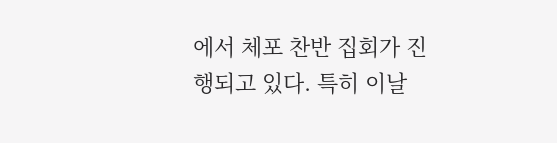에서 체포 찬반 집회가 진행되고 있다. 특히 이날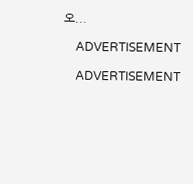오...

    ADVERTISEMENT

    ADVERTISEMENT